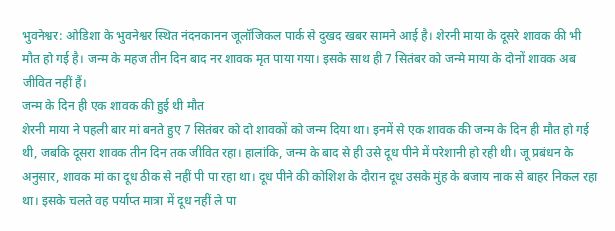भुवनेश्वर: ओडिशा के भुवनेश्वर स्थित नंदनकानन जूलॉजिकल पार्क से दुखद खबर सामने आई है। शेरनी माया के दूसरे शावक की भी मौत हो गई है। जन्म के महज तीन दिन बाद नर शावक मृत पाया गया। इसके साथ ही 7 सितंबर को जन्मे माया के दोनों शावक अब जीवित नहीं हैं।
जन्म के दिन ही एक शावक की हुई थी मौत
शेरनी माया ने पहली बार मां बनते हुए 7 सितंबर को दो शावकों को जन्म दिया था। इनमें से एक शावक की जन्म के दिन ही मौत हो गई थी, जबकि दूसरा शावक तीन दिन तक जीवित रहा। हालांकि, जन्म के बाद से ही उसे दूध पीने में परेशानी हो रही थी। जू प्रबंधन के अनुसार, शावक मां का दूध ठीक से नहीं पी पा रहा था। दूध पीने की कोशिश के दौरान दूध उसके मुंह के बजाय नाक से बाहर निकल रहा था। इसके चलते वह पर्याप्त मात्रा में दूध नहीं ले पा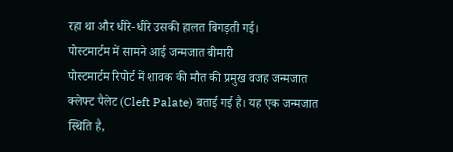रहा था और धीरे-धीरे उसकी हालत बिगड़ती गई।
पोस्टमार्टम में सामने आई जन्मजात बीमारी
पोस्टमार्टम रिपोर्ट में शावक की मौत की प्रमुख वजह जन्मजात क्लेफ्ट पैलेट (Cleft Palate) बताई गई है। यह एक जन्मजात स्थिति है,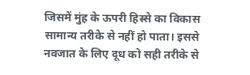जिसमें मुंह के ऊपरी हिस्से का विकास सामान्य तरीके से नहीं हो पाता। इससे नवजात के लिए दूध को सही तरीके से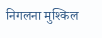निगलना मुश्किल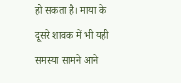हो सकता है। माया के दूसरे शावक में भी यही समस्या सामने आने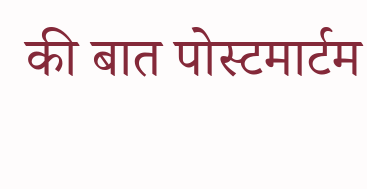की बात पोस्टमार्टम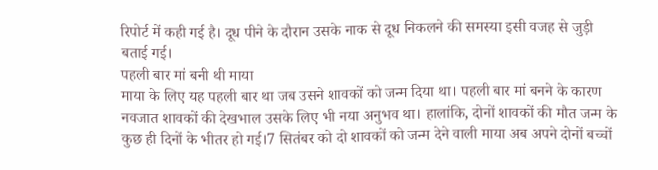रिपोर्ट में कही गई है। दूध पीने के दौरान उसके नाक से दूध निकलने की समस्या इसी वजह से जुड़ी बताई गई।
पहली बार मां बनी थी माया
माया के लिए यह पहली बार था जब उसने शावकों को जन्म दिया था। पहली बार मां बनने के कारण नवजात शावकों की देखभाल उसके लिए भी नया अनुभव था। हालांकि, दोनों शावकों की मौत जन्म के कुछ ही दिनों के भीतर हो गई।7 सितंबर को दो शावकों को जन्म देने वाली माया अब अपने दोनों बच्चों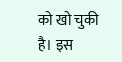को खो चुकी है। इस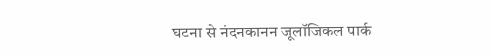घटना से नंदनकानन जूलॉजिकल पार्क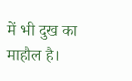में भी दुख का माहौल है।